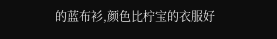的蓝布衫,颜色比柠宝的衣服好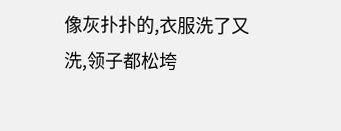像灰扑扑的,衣服洗了又洗,领子都松垮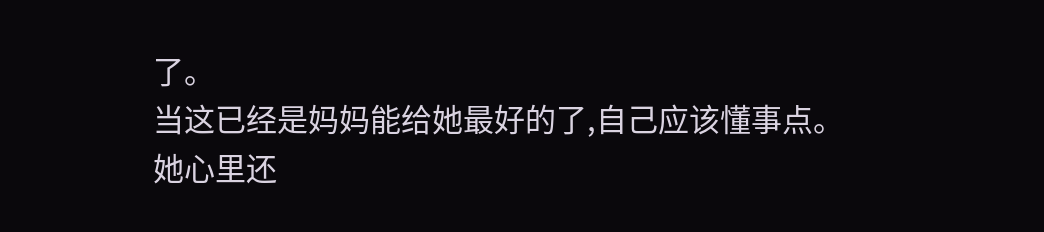了。
当这已经是妈妈能给她最好的了,自己应该懂事点。
她心里还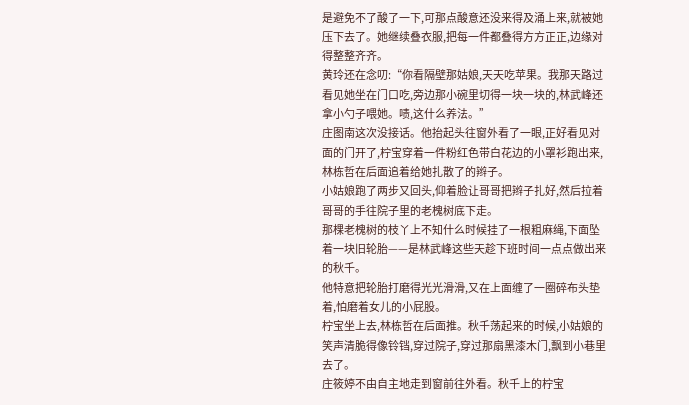是避免不了酸了一下,可那点酸意还没来得及涌上来,就被她压下去了。她继续叠衣服,把每一件都叠得方方正正,边缘对得整整齐齐。
黄玲还在念叨:“你看隔壁那姑娘,天天吃苹果。我那天路过看见她坐在门口吃,旁边那小碗里切得一块一块的,林武峰还拿小勺子喂她。啧,这什么养法。”
庄图南这次没接话。他抬起头往窗外看了一眼,正好看见对面的门开了,柠宝穿着一件粉红色带白花边的小罩衫跑出来,林栋哲在后面追着给她扎散了的辫子。
小姑娘跑了两步又回头,仰着脸让哥哥把辫子扎好,然后拉着哥哥的手往院子里的老槐树底下走。
那棵老槐树的枝丫上不知什么时候挂了一根粗麻绳,下面坠着一块旧轮胎——是林武峰这些天趁下班时间一点点做出来的秋千。
他特意把轮胎打磨得光光滑滑,又在上面缠了一圈碎布头垫着,怕磨着女儿的小屁股。
柠宝坐上去,林栋哲在后面推。秋千荡起来的时候,小姑娘的笑声清脆得像铃铛,穿过院子,穿过那扇黑漆木门,飘到小巷里去了。
庄筱婷不由自主地走到窗前往外看。秋千上的柠宝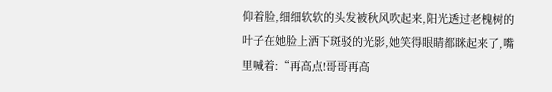仰着脸,细细软软的头发被秋风吹起来,阳光透过老槐树的叶子在她脸上洒下斑驳的光影,她笑得眼睛都眯起来了,嘴里喊着:“再高点!哥哥再高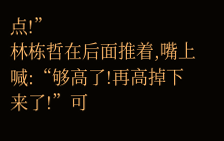点!”
林栋哲在后面推着,嘴上喊:“够高了!再高掉下来了!”可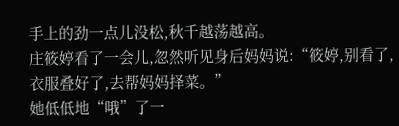手上的劲一点儿没松,秋千越荡越高。
庄筱婷看了一会儿,忽然听见身后妈妈说:“筱婷,别看了,衣服叠好了,去帮妈妈择菜。”
她低低地“哦”了一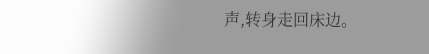声,转身走回床边。